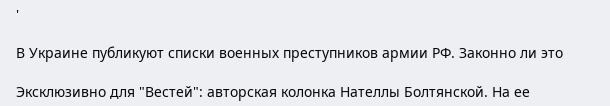'

В Украине публикуют списки военных преступников армии РФ. Законно ли это

Эксклюзивно для "Вестей": авторская колонка Нателлы Болтянской. На ее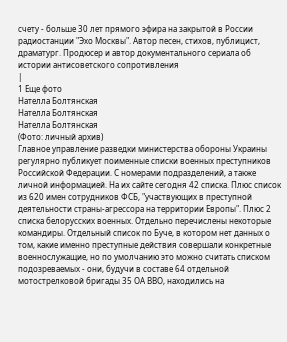счету - больше 30 лет прямого эфира на закрытой в России радиостанции "Эхо Москвы". Автор песен, стихов, публицист, драматург. Продюсер и автор документального сериала об истории антисоветского сопротивления
|
1 Еще фото
Нателла Болтянская
Нателла Болтянская
Нателла Болтянская
(Фото: личный архив)
Главное управление разведки министерства обороны Украины регулярно публикует поименные списки военных преступников Российской Федерации. С номерами подразделений, а также личной информацией. На их сайте сегодня 42 списка. Плюс список из 620 имен сотрудников ФСБ, "участвующих в преступной деятельности страны-агрессора на территории Европы". Плюс 2 списка белорусских военных. Отдельно перечислены некоторые командиры. Отдельный список по Буче, в котором нет данных о том, какие именно преступные действия совершали конкретные военнослужащие, но по умолчанию это можно считать списком подозреваемых - они, будучи в составе 64 отдельной мотострелковой бригады 35 ОА ВВО, находились на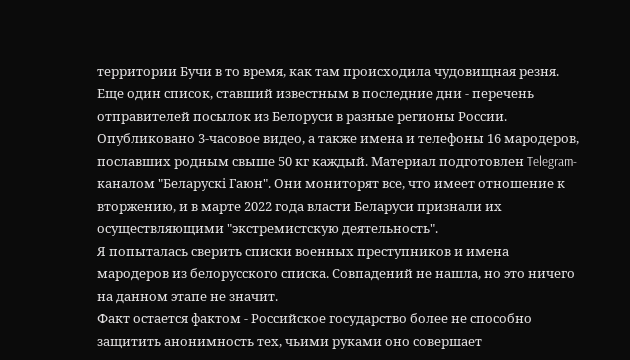территории Бучи в то время, как там происходила чудовищная резня.
Еще один список, ставший известным в последние дни - перечень отправителей посылок из Белоруси в разные регионы России. Опубликовано 3-часовое видео, а также имена и телефоны 16 мародеров, пославших родным свыше 50 кг каждый. Материал подготовлен Telegram-каналом "Беларускi Гаюн". Они мониторят все, что имеет отношение к вторжению, и в марте 2022 года власти Беларуси признали их осуществляющими "экстремистскую деятельность".
Я попыталась сверить списки военных преступников и имена мародеров из белорусского списка. Совпадений не нашла, но это ничего на данном этапе не значит.
Факт остается фактом - Российское государство более не способно защитить анонимность тех, чьими руками оно совершает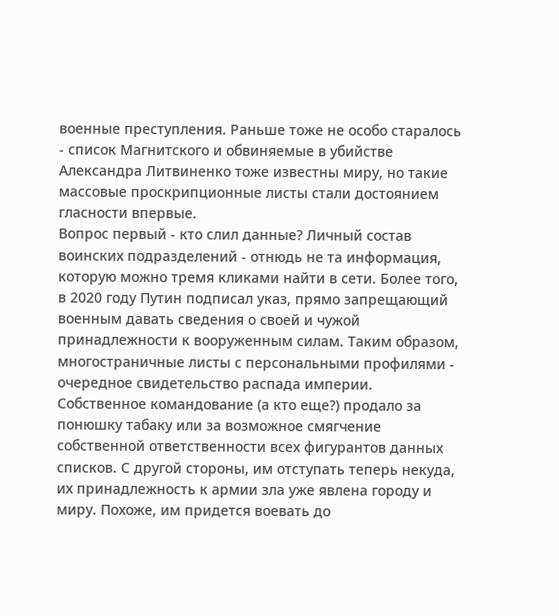военные преступления. Раньше тоже не особо старалось - список Магнитского и обвиняемые в убийстве Александра Литвиненко тоже известны миру, но такие массовые проскрипционные листы стали достоянием гласности впервые.
Вопрос первый - кто слил данные? Личный состав воинских подразделений - отнюдь не та информация, которую можно тремя кликами найти в сети. Более того, в 2020 году Путин подписал указ, прямо запрещающий военным давать сведения о своей и чужой принадлежности к вооруженным силам. Таким образом, многостраничные листы с персональными профилями - очередное свидетельство распада империи.
Собственное командование (а кто еще?) продало за понюшку табаку или за возможное смягчение собственной ответственности всех фигурантов данных списков. С другой стороны, им отступать теперь некуда, их принадлежность к армии зла уже явлена городу и миру. Похоже, им придется воевать до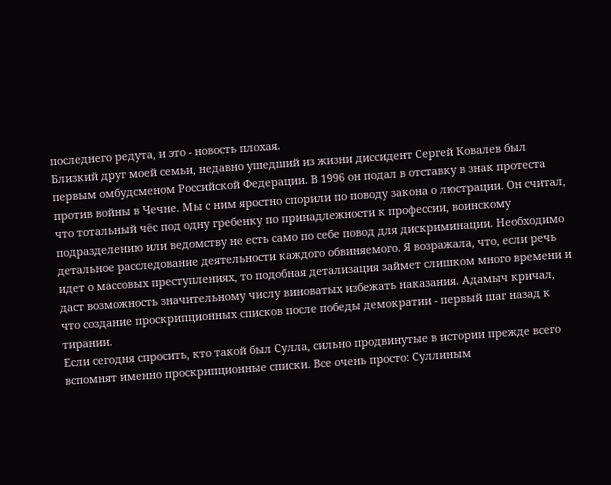последнего редута, и это - новость плохая.
Близкий друг моей семьи, недавно ушедший из жизни диссидент Сергей Ковалев был первым омбудсменом Российской Федерации. В 1996 он подал в отставку в знак протеста против войны в Чечне. Мы с ним яростно спорили по поводу закона о люстрации. Он считал, что тотальный чёс под одну гребенку по принадлежности к профессии, воинскому подразделению или ведомству не есть само по себе повод для дискриминации. Необходимо детальное расследование деятельности каждого обвиняемого. Я возражала, что, если речь идет о массовых преступлениях, то подобная детализация займет слишком много времени и даст возможность значительному числу виноватых избежать наказания. Адамыч кричал, что создание проскрипционных списков после победы демократии - первый шаг назад к тирании.
Если сегодня спросить, кто такой был Сулла, сильно продвинутые в истории прежде всего вспомнят именно проскрипционные списки. Все очень просто: Суллиным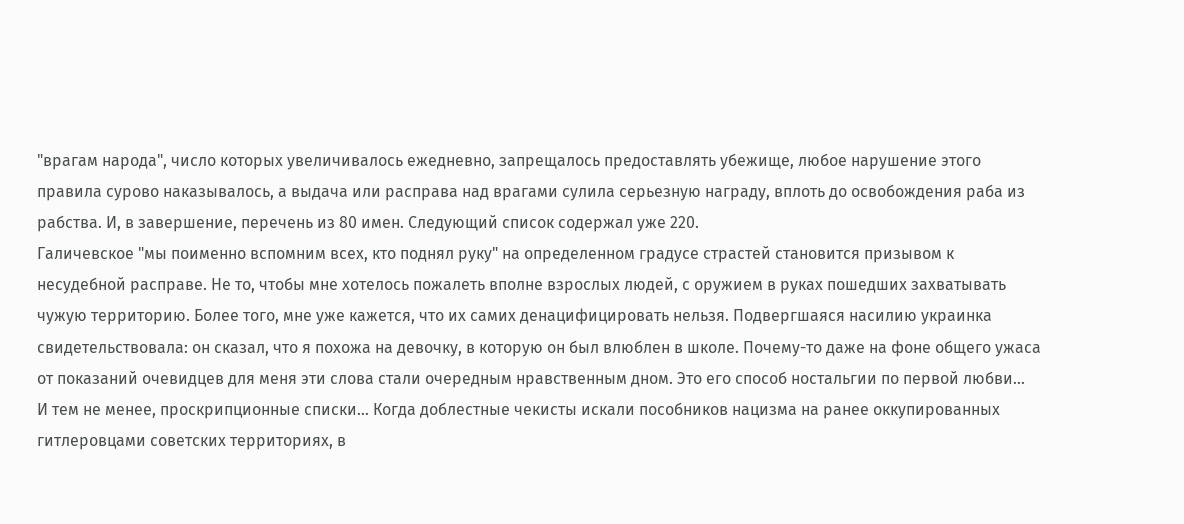"врагам народа", число которых увеличивалось ежедневно, запрещалось предоставлять убежище, любое нарушение этого правила сурово наказывалось, а выдача или расправа над врагами сулила серьезную награду, вплоть до освобождения раба из рабства. И, в завершение, перечень из 80 имен. Следующий список содержал уже 220.
Галичевское "мы поименно вспомним всех, кто поднял руку" на определенном градусе страстей становится призывом к несудебной расправе. Не то, чтобы мне хотелось пожалеть вполне взрослых людей, с оружием в руках пошедших захватывать чужую территорию. Более того, мне уже кажется, что их самих денацифицировать нельзя. Подвергшаяся насилию украинка свидетельствовала: он сказал, что я похожа на девочку, в которую он был влюблен в школе. Почему-то даже на фоне общего ужаса от показаний очевидцев для меня эти слова стали очередным нравственным дном. Это его способ ностальгии по первой любви…
И тем не менее, проскрипционные списки… Когда доблестные чекисты искали пособников нацизма на ранее оккупированных гитлеровцами советских территориях, в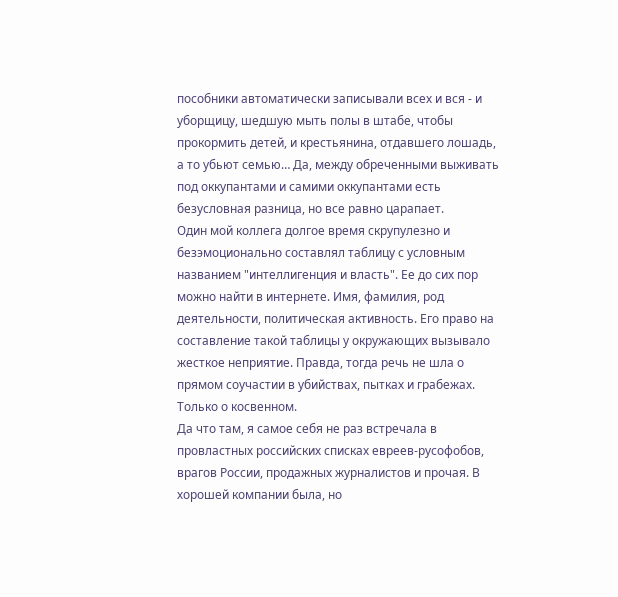пособники автоматически записывали всех и вся - и уборщицу, шедшую мыть полы в штабе, чтобы прокормить детей, и крестьянина, отдавшего лошадь, а то убьют семью… Да, между обреченными выживать под оккупантами и самими оккупантами есть безусловная разница, но все равно царапает.
Один мой коллега долгое время скрупулезно и безэмоционально составлял таблицу с условным названием "интеллигенция и власть". Ее до сих пор можно найти в интернете. Имя, фамилия, род деятельности, политическая активность. Его право на составление такой таблицы у окружающих вызывало жесткое неприятие. Правда, тогда речь не шла о прямом соучастии в убийствах, пытках и грабежах. Только о косвенном.
Да что там, я самое себя не раз встречала в провластных российских списках евреев-русофобов, врагов России, продажных журналистов и прочая. В хорошей компании была, но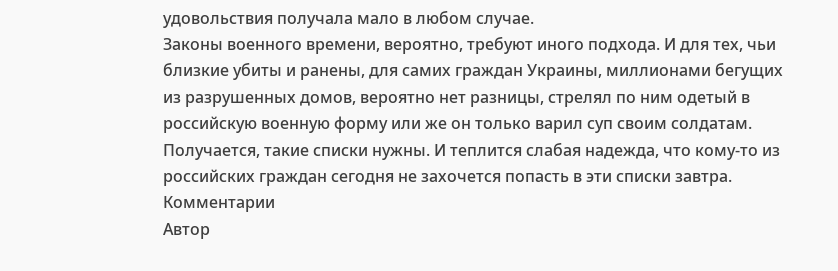удовольствия получала мало в любом случае.
Законы военного времени, вероятно, требуют иного подхода. И для тех, чьи близкие убиты и ранены, для самих граждан Украины, миллионами бегущих из разрушенных домов, вероятно нет разницы, стрелял по ним одетый в российскую военную форму или же он только варил суп своим солдатам. Получается, такие списки нужны. И теплится слабая надежда, что кому-то из российских граждан сегодня не захочется попасть в эти списки завтра.
Комментарии
Автор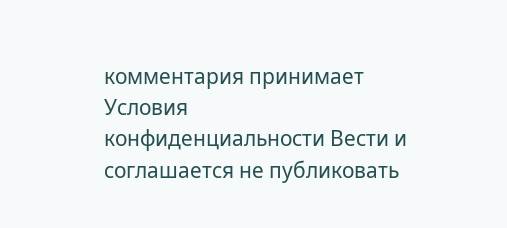комментария принимает Условия конфиденциальности Вести и соглашается не публиковать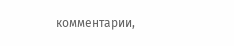комментарии,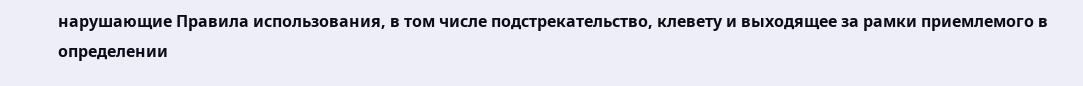нарушающие Правила использования, в том числе подстрекательство, клевету и выходящее за рамки приемлемого в определении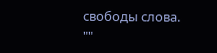свободы слова.
""